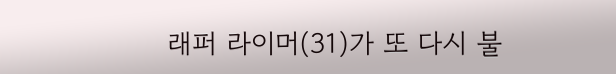래퍼 라이머(31)가 또 다시 불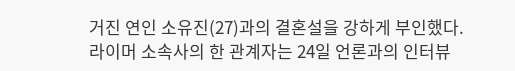거진 연인 소유진(27)과의 결혼설을 강하게 부인했다.
라이머 소속사의 한 관계자는 24일 언론과의 인터뷰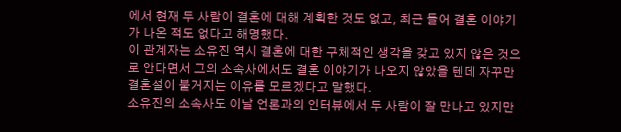에서 현재 두 사람이 결혼에 대해 계획한 것도 없고, 최근 들어 결혼 이야기가 나온 적도 없다고 해명했다.
이 관계자는 소유진 역시 결혼에 대한 구체적인 생각을 갖고 있지 않은 것으로 안다면서 그의 소속사에서도 결혼 이야기가 나오지 않았을 텐데 자꾸만 결혼설이 불거지는 이유를 모르겠다고 말했다.
소유진의 소속사도 이날 언론과의 인터뷰에서 두 사람이 잘 만나고 있지만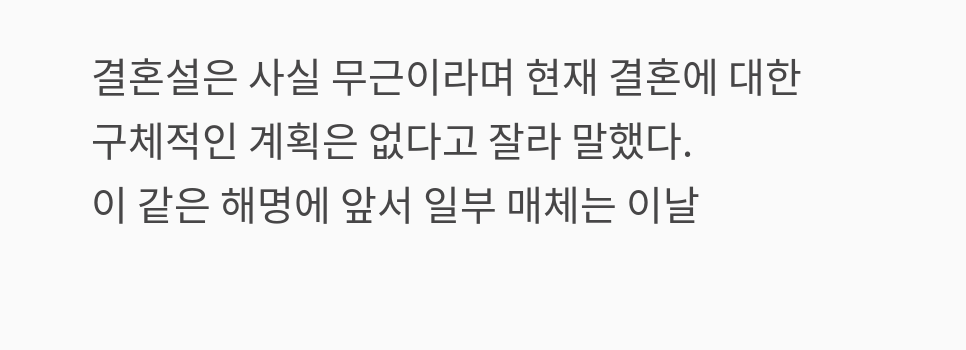결혼설은 사실 무근이라며 현재 결혼에 대한 구체적인 계획은 없다고 잘라 말했다.
이 같은 해명에 앞서 일부 매체는 이날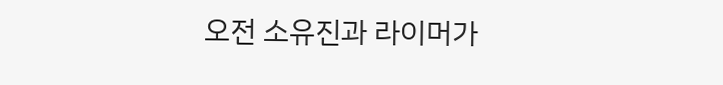오전 소유진과 라이머가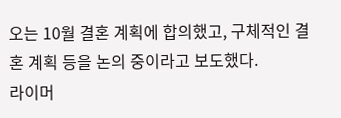오는 10월 결혼 계획에 합의했고, 구체적인 결혼 계획 등을 논의 중이라고 보도했다.
라이머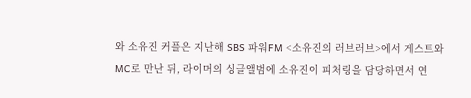와 소유진 커플은 지난해 SBS 파워FM <소유진의 러브러브>에서 게스트와 MC로 만난 뒤, 라이머의 싱글앨범에 소유진이 피처링을 담당하면서 연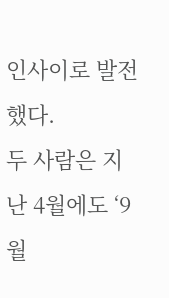인사이로 발전했다.
두 사람은 지난 4월에도 ‘9월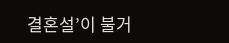결혼설’이 불거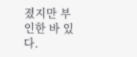졌지만 부인한 바 있다.